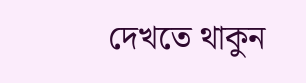দেখতে থাকুন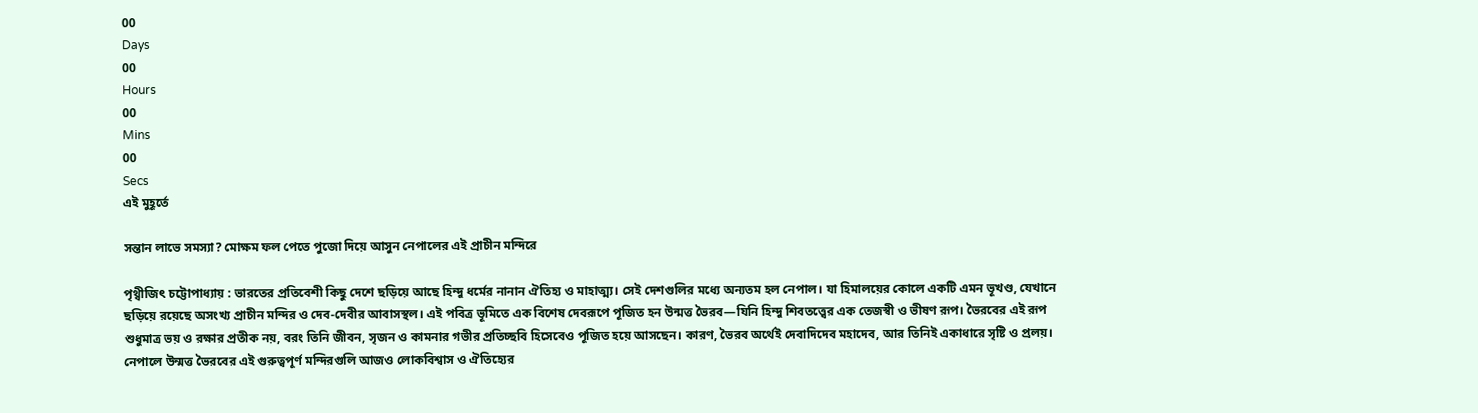00
Days
00
Hours
00
Mins
00
Secs
এই মুহূর্তে

সন্তান লাভে সমস্যা? মোক্ষম ফল পেতে পুজো দিয়ে আসুন নেপালের এই প্রাচীন মন্দিরে

পৃথ্বীজিৎ চট্টোপাধ্যায় : ভারতের প্রতিবেশী কিছু দেশে ছড়িয়ে আছে হিন্দু ধর্মের নানান ঐতিহ্য ও মাহাত্ম্য। সেই দেশগুলির মধ্যে অন্যতম হল নেপাল। যা হিমালয়ের কোলে একটি এমন ভূখণ্ড, যেখানে  ছড়িয়ে রয়েছে অসংখ্য প্রাচীন মন্দির ও দেব-দেবীর আবাসস্থল। এই পবিত্র ভূমিতে এক বিশেষ দেবরূপে পূজিত হন উন্মত্ত ভৈরব—যিনি হিন্দু শিবতত্ত্বের এক তেজস্বী ও ভীষণ রূপ। ভৈরবের এই রূপ শুধুমাত্র ভয় ও রক্ষার প্রতীক নয়, বরং তিনি জীবন, সৃজন ও কামনার গভীর প্রতিচ্ছবি হিসেবেও পূজিত হয়ে আসছেন। কারণ, ভৈরব অর্থেই দেবাদিদেব মহাদেব, আর তিনিই একাধারে সৃষ্টি ও প্রলয়। নেপালে উন্মত্ত ভৈরবের এই গুরুত্বপূর্ণ মন্দিরগুলি আজও লোকবিশ্বাস ও ঐতিহ্যের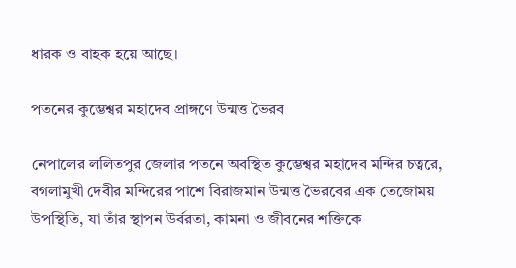ধারক ও বাহক হয়ে আছে।

পতনের কুম্ভেশ্বর মহাদেব প্রাঙ্গণে উন্মত্ত ভৈরব

নেপালের ললিতপুর জেলার পতনে অবস্থিত কুম্ভেশ্বর মহাদেব মন্দির চত্বরে, বগলামুখী দেবীর মন্দিরের পাশে বিরাজমান উন্মত্ত ভৈরবের এক তেজোময় উপস্থিতি, যা তাঁর স্থাপন উর্বরতা, কামনা ও জীবনের শক্তিকে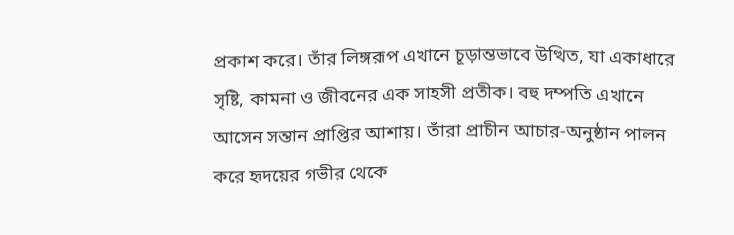প্রকাশ করে। তাঁর লিঙ্গরূপ এখানে চূড়ান্তভাবে উত্থিত, যা একাধারে সৃষ্টি, কামনা ও জীবনের এক সাহসী প্রতীক। বহু দম্পতি এখানে আসেন সন্তান প্রাপ্তির আশায়। তাঁরা প্রাচীন আচার-অনুষ্ঠান পালন করে হৃদয়ের গভীর থেকে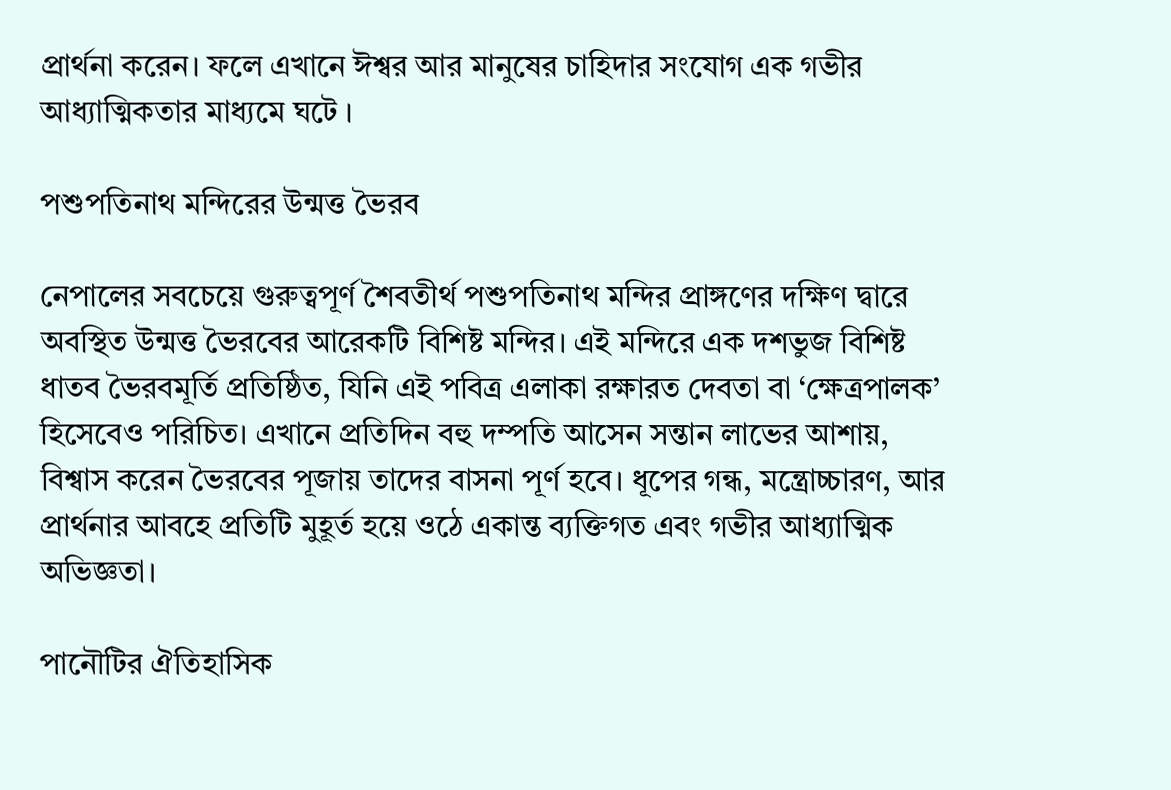প্রার্থনা করেন। ফলে এখানে ঈশ্বর আর মানুষের চাহিদার সংযোগ এক গভীর আধ্যাত্মিকতার মাধ্যমে ঘটে ।

পশুপতিনাথ মন্দিরের উন্মত্ত ভৈরব

নেপালের সবচেয়ে গুরুত্বপূর্ণ শৈবতীর্থ পশুপতিনাথ মন্দির প্রাঙ্গণের দক্ষিণ দ্বারে অবস্থিত উন্মত্ত ভৈরবের আরেকটি বিশিষ্ট মন্দির। এই মন্দিরে এক দশভুজ বিশিষ্ট ধাতব ভৈরবমূর্তি প্রতিষ্ঠিত, যিনি এই পবিত্র এলাকা রক্ষারত দেবতা বা ‘ক্ষেত্রপালক’ হিসেবেও পরিচিত। এখানে প্রতিদিন বহু দম্পতি আসেন সন্তান লাভের আশায়, বিশ্বাস করেন ভৈরবের পূজায় তাদের বাসনা পূর্ণ হবে। ধূপের গন্ধ, মন্ত্রোচ্চারণ, আর প্রার্থনার আবহে প্রতিটি মুহূর্ত হয়ে ওঠে একান্ত ব্যক্তিগত এবং গভীর আধ্যাত্মিক অভিজ্ঞতা।

পানৌটির ঐতিহাসিক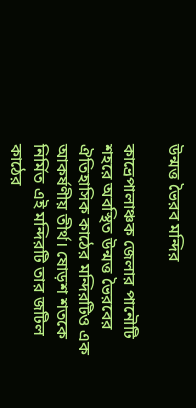উন্মত্ত ভৈরব মন্দির

কাভ্রেপালাঞ্চক জেলার পানৌটি শহরে অবস্থিত উন্মত্ত ভৈরবের ঐতিহাসিক কাঠের মন্দিরটিও এক আকর্ষণীয় তীর্থ। ষোড়শ শতকে নির্মিত এই মন্দিরটি তার জটিল কাঠের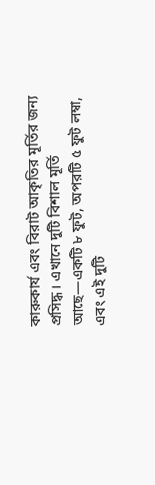কারুকার্য এবং বিরাট আকৃতির মূর্তির জন্য প্রসিদ্ধ। এখানে দুটি বিশাল মূর্তি আছে—একটি ৮ ফুট, অপরটি ৫ ফুট লম্বা, এবং এই দুটি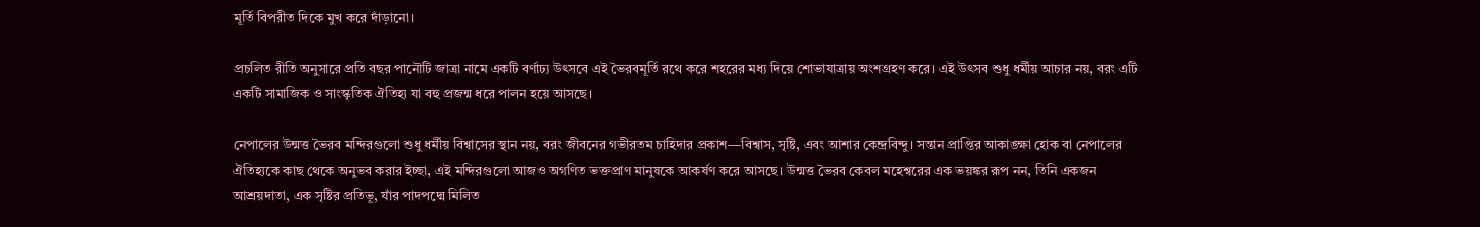মূর্তি বিপরীত দিকে মুখ করে দাঁড়ানো।

প্রচলিত রীতি অনুসারে প্রতি বছর পানৌটি জাত্রা নামে একটি বর্ণাঢ্য উৎসবে এই ভৈরবমূর্তি রথে করে শহরের মধ্য দিয়ে শোভাযাত্রায় অংশগ্রহণ করে। এই উৎসব শুধু ধর্মীয় আচার নয়, বরং এটি একটি সামাজিক ও সাংস্কৃতিক ঐতিহ্য যা বহু প্রজন্ম ধরে পালন হয়ে আসছে।

নেপালের উন্মত্ত ভৈরব মন্দিরগুলো শুধু ধর্মীয় বিশ্বাসের স্থান নয়, বরং জীবনের গভীরতম চাহিদার প্রকাশ—বিশ্বাস, সৃষ্টি, এবং আশার কেন্দ্রবিন্দু। সন্তান প্রাপ্তির আকাঙ্ক্ষা হোক বা নেপালের ঐতিহ্যকে কাছ থেকে অনুভব করার ইচ্ছা, এই মন্দিরগুলো আজও অগণিত ভক্তপ্রাণ মানুষকে আকর্ষণ করে আসছে। উন্মত্ত ভৈরব কেবল মহেশ্বরের এক ভয়ঙ্কর রূপ নন, তিনি একজন আশ্রয়দাতা, এক সৃষ্টির প্রতিভূ, যাঁর পাদপদ্মে মিলিত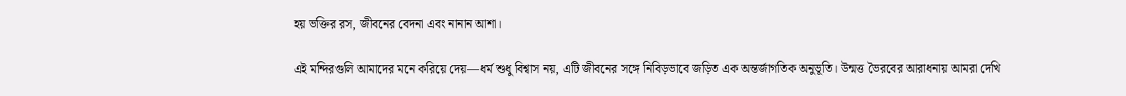হয় ভক্তির রস, জীবনের বেদনা এবং নানান আশা।

এই মন্দিরগুলি আমাদের মনে করিয়ে দেয়—ধর্ম শুধু বিশ্বাস নয়, এটি জীবনের সঙ্গে নিবিড়ভাবে জড়িত এক অন্তর্জাগতিক অনুভূতি। উন্মত্ত ভৈরবের আরাধনায় আমরা দেখি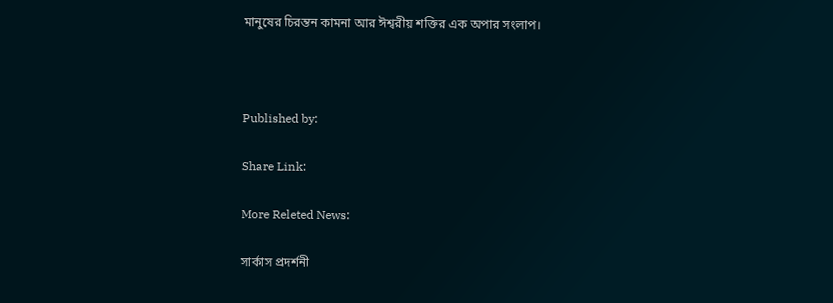মানুষের চিরন্তন কামনা আর ঈশ্বরীয় শক্তির এক অপার সংলাপ।



Published by:

Share Link:

More Releted News:

সার্কাস প্রদর্শনী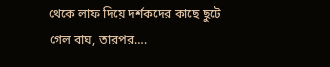থেকে লাফ দিয়ে দর্শকদের কাছে ছুটে গেল বাঘ, তারপর….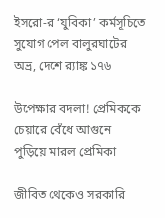ইসরো-র ‘যুবিকা’ কর্মসূচিতে সুযোগ পেল বালুরঘাটের অভ্র, দেশে র‍্যাঙ্ক ১৭৬

উপেক্ষার বদলা! প্রেমিককে চেয়ারে বেঁধে আগুনে পুড়িয়ে মারল প্রেমিকা

জীবিত থেকেও সরকারি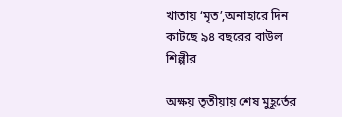খাতায় ‘মৃত’,অনাহারে দিন কাটছে ৯৪ বছরের বাউল শিল্পীর

অক্ষয় তৃতীয়ায় শেষ মুহূর্তের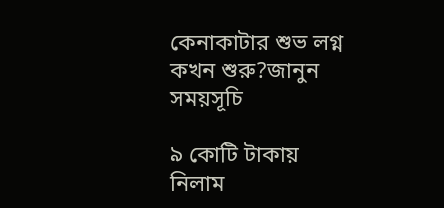কেনাকাটার শুভ লগ্ন কখন শুরু?জানুন সময়সূচি

৯ কোটি টাকায় নিলাম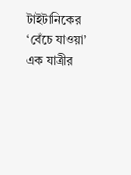টাইটানিকের ‘বেঁচে যাওয়া’ এক যাত্রীর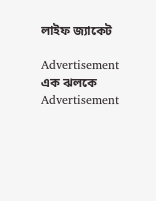লাইফ জ্যাকেট

Advertisement
এক ঝলকে
Advertisement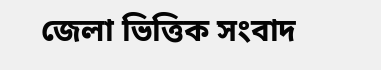জেলা ভিত্তিক সংবাদ